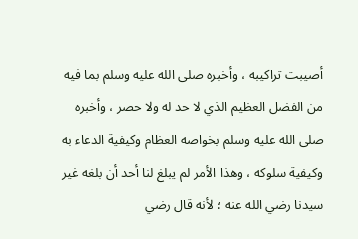أصيبت تراكيبه ، وأخبره صلى الله عليه وسلم بما فيه من الفضل العظيم الذي لا حد له ولا حصر ، وأخبره صلى الله عليه وسلم بخواصه العظام وكيفية الدعاء به وكيفية سلوكه ، وهذا الأمر لم يبلغ لنا أحد أن بلغه غير سيدنا رضي الله عنه ؛ لأنه قال رضي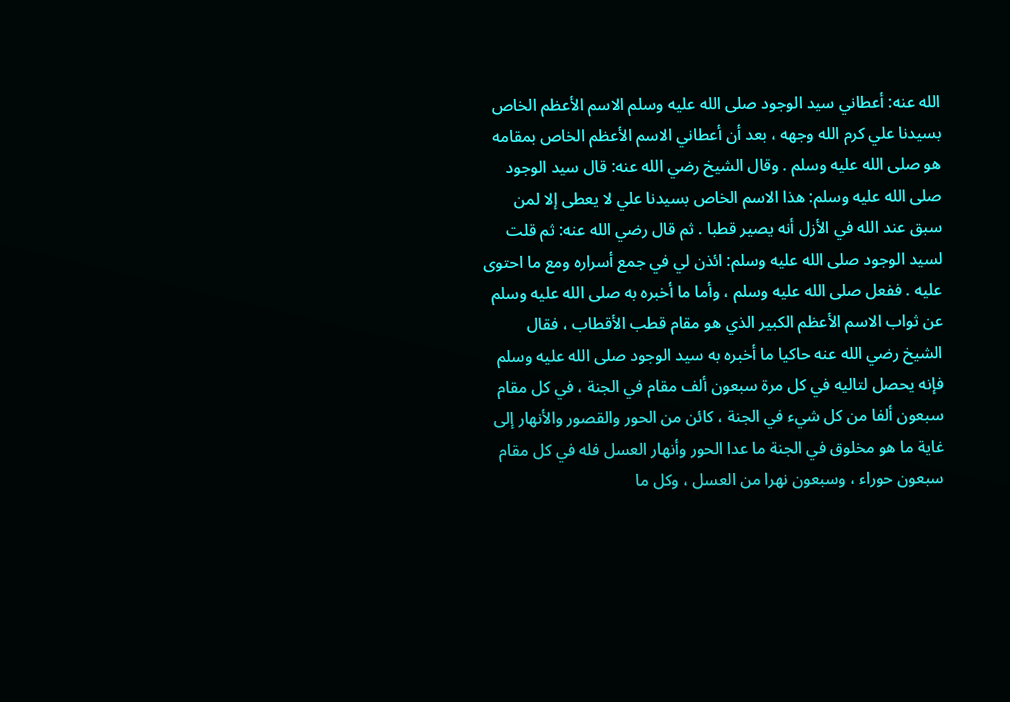الله عنه: أعطاني سيد الوجود صلى الله عليه وسلم الاسم الأعظم الخاص بسيدنا علي كرم الله وجهه ، بعد أن أعطاني الاسم الأعظم الخاص بمقامه هو صلى الله عليه وسلم . وقال الشيخ رضي الله عنه: قال سيد الوجود صلى الله عليه وسلم: هذا الاسم الخاص بسيدنا علي لا يعطى إلا لمن سبق عند الله في الأزل أنه يصير قطبا . ثم قال رضي الله عنه: ثم قلت لسيد الوجود صلى الله عليه وسلم: ائذن لي في جمع أسراره ومع ما احتوى عليه . ففعل صلى الله عليه وسلم ، وأما ما أخبره به صلى الله عليه وسلم عن ثواب الاسم الأعظم الكبير الذي هو مقام قطب الأقطاب ، فقال الشيخ رضي الله عنه حاكيا ما أخبره به سيد الوجود صلى الله عليه وسلم فإنه يحصل لتاليه في كل مرة سبعون ألف مقام في الجنة ، في كل مقام سبعون ألفا من كل شيء في الجنة ، كائن من الحور والقصور والأنهار إلى غاية ما هو مخلوق في الجنة ما عدا الحور وأنهار العسل فله في كل مقام سبعون حوراء ، وسبعون نهرا من العسل ، وكل ما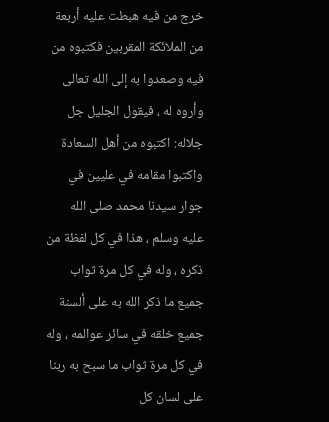خرج من فيه هبطت عليه أربعة من الملائكة المقربين فكتبوه من فيه وصعدوا به إلى الله تعالى وأروه له ، فيقول الجليل جل جلاله: اكتبوه من أهل السعادة واكتبوا مقامه في عليين في جوار سيدنا محمد صلى الله عليه وسلم ، هذا في كل لفظة من ذكره ، وله في كل مرة ثواب جميع ما ذكر الله به على ألسنة جميع خلقه في سائر عوالمه ، وله في كل مرة ثواب ما سبح به ربنا على لسان كل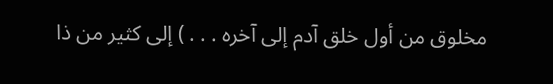مخلوق من أول خلق آدم إلى آخره . . . ) إلى كثير من ذا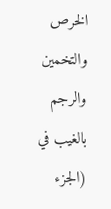الخرص والتخمين والرجم بالغيب في
(الجزء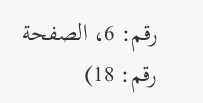رقم: 6، الصفحة رقم: 18)